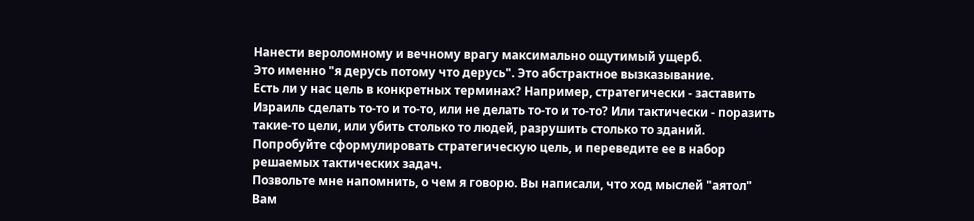Нанести вероломному и вечному врагу максимально ощутимый ущерб.
Это именно "я дерусь потому что дерусь". Это абстрактное вызказывание.
Есть ли у нас цель в конкретных терминах? Например, стратегически - заставить Израиль сделать то-то и то-то, или не делать то-то и то-то? Или тактически - поразить такие-то цели, или убить столько то людей, разрушить столько то зданий. Попробуйте сформулировать стратегическую цель, и переведите ее в набор решаемых тактических задач.
Позвольте мне напомнить, о чем я говорю. Вы написали, что ход мыслей "аятол" Вам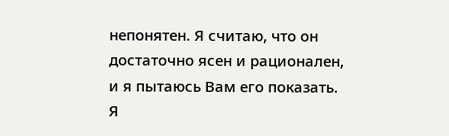непонятен. Я считаю, что он достаточно ясен и рационален, и я пытаюсь Вам его показать. Я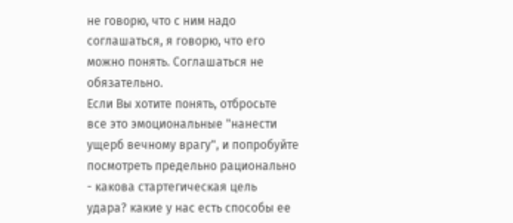не говорю, что с ним надо соглашаться, я говорю, что его можно понять. Соглашаться не обязательно.
Если Вы хотите понять, отбросьте все это эмоциональные "нанести ущерб вечному врагу", и попробуйте посмотреть предельно рационально - какова стартегическая цель удара? какие у нас есть способы ее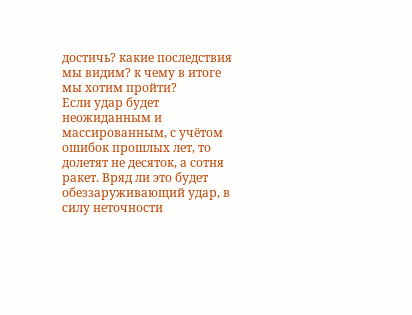достичь? какие последствия мы видим? к чему в итоге мы хотим пройти?
Если удар будет неожиданным и массированным, с учётом ошибок прошлых лет, то долетят не десяток, а сотня ракет. Вряд ли это будет обеззаруживающий удар, в силу неточности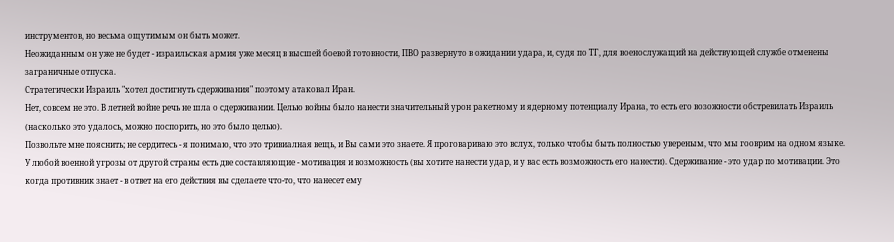инструментов, но весьма ощутимым он быть может.
Неожиданным он уже не будет - израильская армия уже месяц в высшей боевой готовности, ПВО развернуто в ожидании удара, и, судя по ТГ, для военослужащий на действующей службе отменены заграничные отпуска.
Стратегически Израиль "хотел достигнуть сдерживания" поэтому атаковал Иран.
Нет, совсем не это. В летней войне речь не шла о сдерживании. Целью войны было нанести значительный урон ракетному и ядерному потенциалу Ирана, то есть его возожности обстревилать Израиль (насколько это удалось, можно поспорить, но это было целью).
Позвольте мне пояснить; не сердитесь - я понимаю, что это тривиалная вещь, и Вы сами это знаете. Я проговариваю это вслух, только чтобы быть полностью увереным, что мы гооврим на одном языке.
У любой военной угрозы от другой страны есть две составляющие - мотивация и возможность (вы хотите нанести удар, и у вас есть возможность его нанести). Сдерживание - это удар по мотивации. Это когда противник знает - в ответ на его действия вы сделаете что-то, что нанесет ему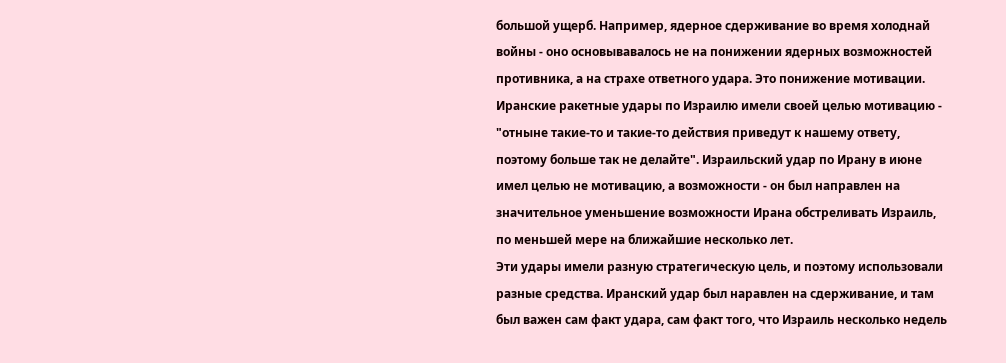большой ущерб. Например, ядерное сдерживание во время холоднай войны - оно основывавалось не на понижении ядерных возможностей противника, а на страхе ответного удара. Это понижение мотивации.
Иранские ракетные удары по Израилю имели своей целью мотивацию - "отныне такие-то и такие-то действия приведут к нашему ответу, поэтому больше так не делайте". Израильский удар по Ирану в июне имел целью не мотивацию, а возможности - он был направлен на значительное уменьшение возможности Ирана обстреливать Израиль, по меньшей мере на ближайшие несколько лет.
Эти удары имели разную стратегическую цель, и поэтому использовали разные средства. Иранский удар был наравлен на сдерживание, и там был важен сам факт удара, сам факт того, что Израиль несколько недель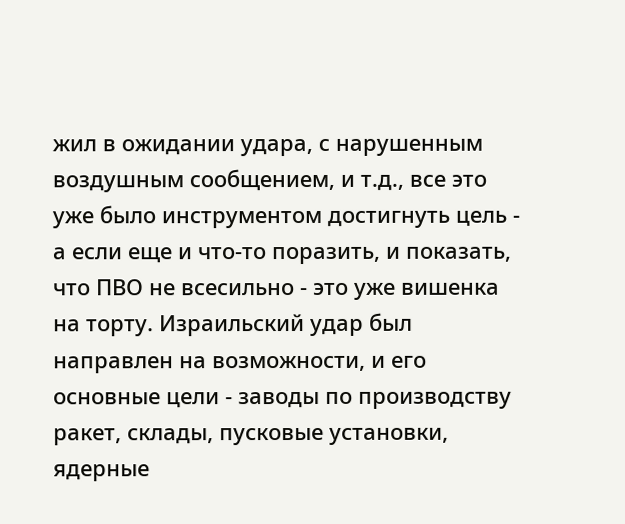жил в ожидании удара, с нарушенным воздушным сообщением, и т.д., все это уже было инструментом достигнуть цель - а если еще и что-то поразить, и показать, что ПВО не всесильно - это уже вишенка на торту. Израильский удар был направлен на возможности, и его основные цели - заводы по производству ракет, склады, пусковые установки, ядерные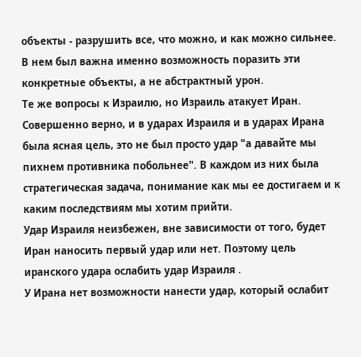объекты - разрушить все, что можно, и как можно сильнее. В нем был важна именно возможность поразить эти конкретные объекты, а не абстрактный урон.
Те же вопросы к Израилю, но Израиль атакует Иран.
Совершенно верно, и в ударах Израиля и в ударах Ирана была ясная цель, это не был просто удар "а давайте мы пихнем противника побольнее". В каждом из них была стратегическая задача, понимание как мы ее достигаем и к каким последствиям мы хотим прийти.
Удар Израиля неизбежен, вне зависимости от того, будет Иран наносить первый удар или нет. Поэтому цель иранского удара ослабить удар Израиля .
У Ирана нет возможности нанести удар, который ослабит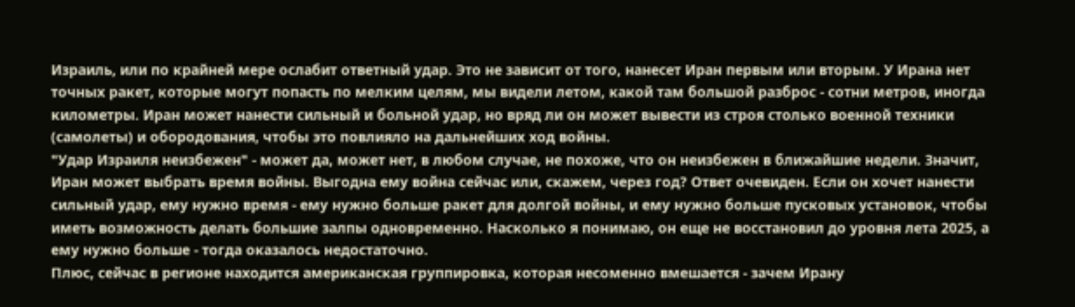Израиль, или по крайней мере ослабит ответный удар. Это не зависит от того, нанесет Иран первым или вторым. У Ирана нет точных ракет, которые могут попасть по мелким целям, мы видели летом, какой там большой разброс - сотни метров, иногда километры. Иран может нанести сильный и больной удар, но вряд ли он может вывести из строя столько военной техники (самолеты) и обородования, чтобы это повлияло на дальнейших ход войны.
"Удар Израиля неизбежен" - может да, может нет, в любом случае, не похоже, что он неизбежен в ближайшие недели. Значит, Иран может выбрать время войны. Выгодна ему война сейчас или, скажем, через год? Ответ очевиден. Если он хочет нанести сильный удар, ему нужно время - ему нужно больше ракет для долгой войны, и ему нужно больше пусковых установок, чтобы иметь возможность делать большие залпы одновременно. Насколько я понимаю, он еще не восстановил до уровня лета 2025, а ему нужно больше - тогда оказалось недостаточно.
Плюс, сейчас в регионе находится американская группировка, которая несоменно вмешается - зачем Ирану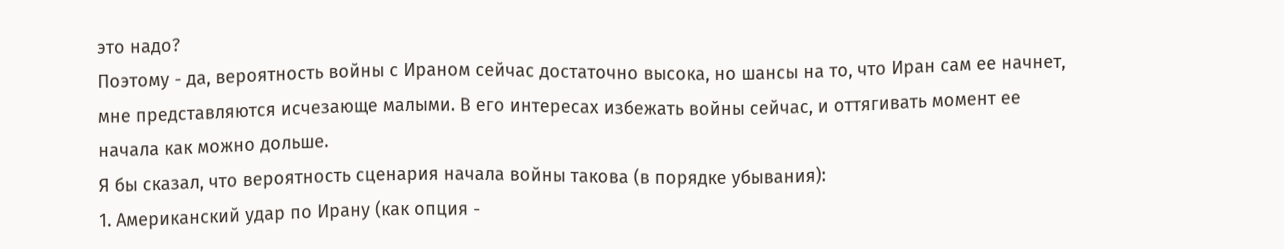это надо?
Поэтому - да, вероятность войны с Ираном сейчас достаточно высока, но шансы на то, что Иран сам ее начнет, мне представляются исчезающе малыми. В его интересах избежать войны сейчас, и оттягивать момент ее начала как можно дольше.
Я бы сказал, что вероятность сценария начала войны такова (в порядке убывания):
1. Американский удар по Ирану (как опция -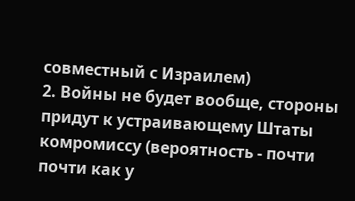совместный с Израилем)
2. Войны не будет вообще, стороны придут к устраивающему Штаты комромиссу (вероятность - почти почти как у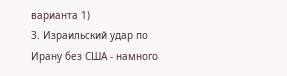варианта 1)
3. Израильский удар по Ирану без США - намного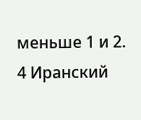меньше 1 и 2.
4 Иранский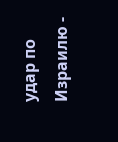удар по Израилю -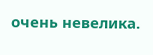очень невелика.